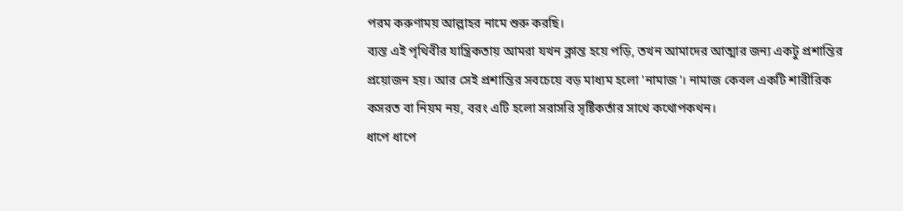পরম করুণাময় আল্লাহর নামে শুরু করছি।
ব্যস্ত এই পৃথিবীর যান্ত্রিকতায় আমরা যখন ক্লান্ত হয়ে পড়ি, তখন আমাদের আত্মার জন্য একটু প্রশান্তির প্রয়োজন হয়। আর সেই প্রশান্তির সবচেয়ে বড় মাধ্যম হলো 'নামাজ'। নামাজ কেবল একটি শারীরিক কসরত বা নিয়ম নয়, বরং এটি হলো সরাসরি সৃষ্টিকর্তার সাথে কথোপকথন।
ধাপে ধাপে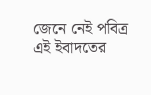জেনে নেই পবিত্র এই ইবাদতের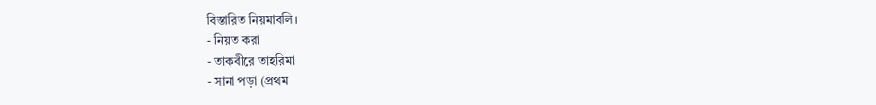বিস্তারিত নিয়মাবলি।
- নিয়ত করা
- তাকবীরে তাহরিমা
- সানা পড়া (প্রথম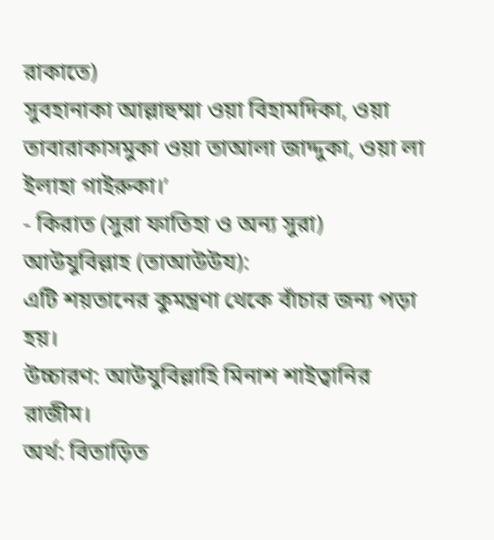রাকাতে)
সুবহানাকা আল্লাহুম্মা ওয়া বিহামদিকা, ওয়া তাবারাকাসমুকা ওয়া তাআলা জাদ্দুকা, ওয়া লা ইলাহা গাইরুকা।’
- কিরাত (সুরা ফাতিহা ও অন্য সুরা)
আউযুবিল্লাহ (তাআউউয):
এটি শয়তানের কুমন্ত্রণা থেকে বাঁচার জন্য পড়া হয়।
উচ্চারণ: আউযুবিল্লাহি মিনাশ শাইত্বানির রাজীম।
অর্থ: বিতাড়িত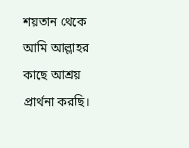শয়তান থেকে আমি আল্লাহর কাছে আশ্রয় প্রার্থনা করছি।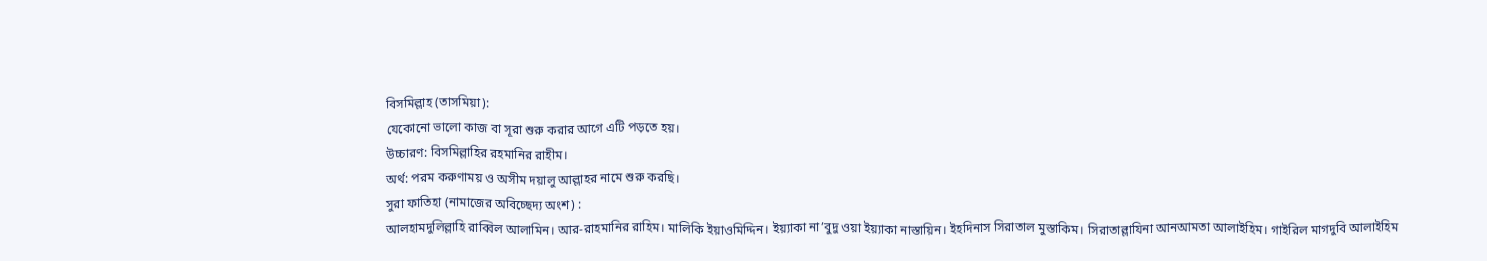বিসমিল্লাহ (তাসমিয়া):
যেকোনো ভালো কাজ বা সূরা শুরু করার আগে এটি পড়তে হয়।
উচ্চারণ: বিসমিল্লাহির রহমানির রাহীম।
অর্থ: পরম করুণাময় ও অসীম দয়ালু আল্লাহর নামে শুরু করছি।
সুরা ফাতিহা (নামাজের অবিচ্ছেদ্য অংশ) :
আলহামদুলিল্লাহি রাব্বিল আলামিন। আর-রাহমানির রাহিম। মালিকি ইয়াওমিদ্দিন। ইয়্যাকা না’বুদু ওয়া ইয়্যাকা নাস্তায়িন। ইহদিনাস সিরাতাল মুস্তাকিম। সিরাতাল্লাযিনা আনআমতা আলাইহিম। গাইরিল মাগদুবি আলাইহিম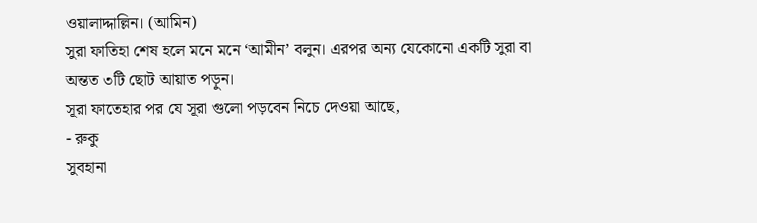ওয়ালাদ্দাল্লিন। (আমিন)
সুরা ফাতিহা শেষ হলে মনে মনে ‘আমীন’ বলুন। এরপর অন্য যেকোনো একটি সুরা বা অন্তত ৩টি ছোট আয়াত পড়ুন।
সূরা ফাতেহার পর যে সূরা গুলো পড়বেন নিচে দেওয়া আছে,
- রুকু
সুবহানা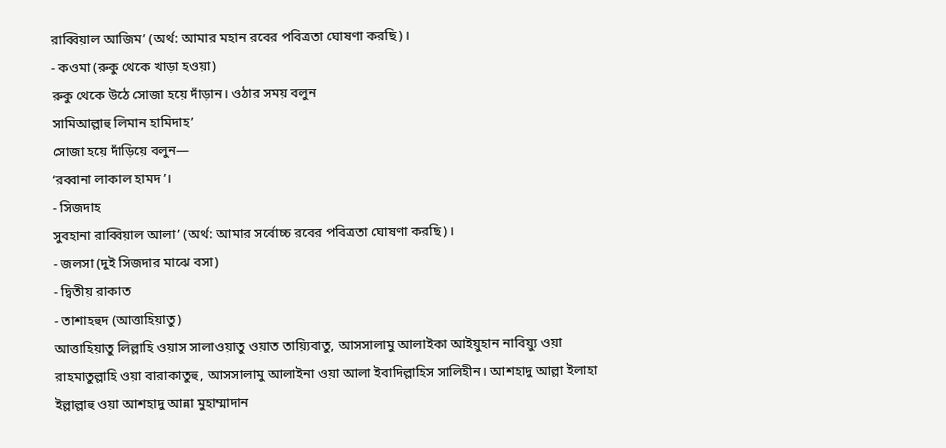রাব্বিয়াল আজিম’ (অর্থ: আমার মহান রবের পবিত্রতা ঘোষণা করছি)।
- কওমা (রুকু থেকে খাড়া হওয়া)
রুকু থেকে উঠে সোজা হয়ে দাঁড়ান। ওঠার সময় বলুন
সামিআল্লাহু লিমান হামিদাহ’
সোজা হয়ে দাঁড়িয়ে বলুন—
‘রব্বানা লাকাল হামদ’।
- সিজদাহ
সুবহানা রাব্বিয়াল আলা’ (অর্থ: আমার সর্বোচ্চ রবের পবিত্রতা ঘোষণা করছি)।
- জলসা (দুই সিজদার মাঝে বসা)
- দ্বিতীয় রাকাত
- তাশাহহুদ (আত্তাহিয়াতু)
আত্তাহিয়াতু লিল্লাহি ওয়াস সালাওয়াতু ওয়াত তায়্যিবাতু, আসসালামু আলাইকা আইয়ুহান নাবিয়্যু ওয়া রাহমাতুল্লাহি ওয়া বারাকাতুহু, আসসালামু আলাইনা ওয়া আলা ইবাদিল্লাহিস সালিহীন। আশহাদু আল্লা ইলাহা ইল্লাল্লাহু ওয়া আশহাদু আন্না মুহাম্মাদান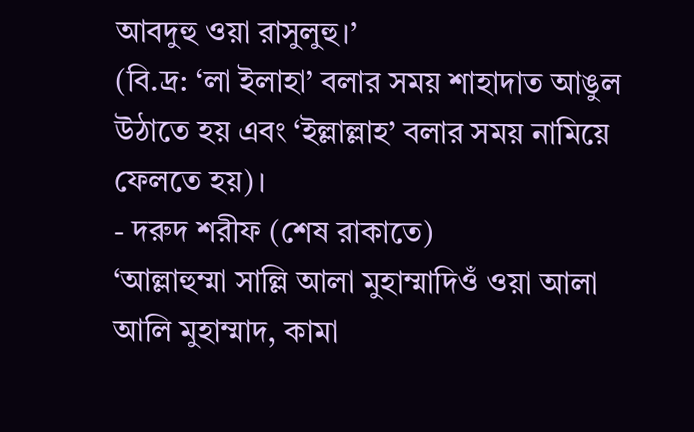আবদুহু ওয়া রাসুলুহু।’
(বি.দ্র: ‘লা ইলাহা’ বলার সময় শাহাদাত আঙুল উঠাতে হয় এবং ‘ইল্লাল্লাহ’ বলার সময় নামিয়ে ফেলতে হয়)।
- দরুদ শরীফ (শেষ রাকাতে)
‘আল্লাহুম্মা সাল্লি আলা মুহাম্মাদিওঁ ওয়া আলা আলি মুহাম্মাদ, কামা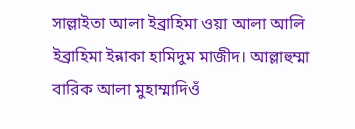সাল্লাইতা আলা ইব্রাহিমা ওয়া আলা আলি ইব্রাহিমা ইন্নাকা হামিদুম মাজীদ। আল্লাহুম্মা বারিক আলা মুহাম্মাদিওঁ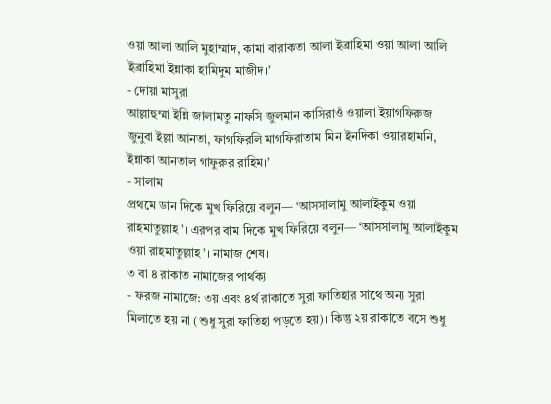ওয়া আলা আলি মুহাম্মাদ, কামা বারাকতা আলা ইব্রাহিমা ওয়া আলা আলি ইব্রাহিমা ইন্নাকা হামিদুম মাজীদ।’
- দোয়া মাসুরা
আল্লাহুম্মা ইন্নি জালামতু নাফসি জুলমান কাসিরাওঁ ওয়ালা ইয়াগফিরুজ জুনুবা ইল্লা আনতা, ফাগফিরলি মাগফিরাতাম মিন ইনদিকা ওয়ারহামনি, ইন্নাকা আনতাল গাফুরুর রাহিম।’
- সালাম
প্রথমে ডান দিকে মুখ ফিরিয়ে বলুন— ‘আসসালামু আলাইকুম ওয়া রাহমাতুল্লাহ’। এরপর বাম দিকে মুখ ফিরিয়ে বলুন— ‘আসসালামু আলাইকুম ওয়া রাহমাতুল্লাহ’। নামাজ শেষ।
৩ বা ৪ রাকাত নামাজের পার্থক্য
- ফরজ নামাজে: ৩য় এবং ৪র্থ রাকাতে সুরা ফাতিহার সাথে অন্য সুরা মিলাতে হয় না (শুধু সুরা ফাতিহা পড়তে হয়)। কিন্তু ২য় রাকাতে বসে শুধু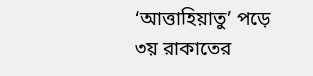‘আত্তাহিয়াতু’ পড়ে ৩য় রাকাতের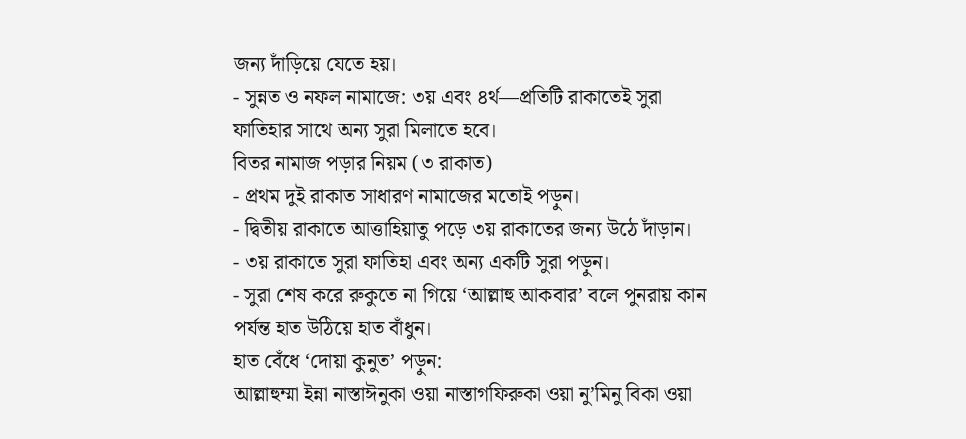জন্য দাঁড়িয়ে যেতে হয়।
- সুন্নত ও নফল নামাজে: ৩য় এবং ৪র্থ—প্রতিটি রাকাতেই সুরা ফাতিহার সাথে অন্য সুরা মিলাতে হবে।
বিতর নামাজ পড়ার নিয়ম (৩ রাকাত)
- প্রথম দুই রাকাত সাধারণ নামাজের মতোই পড়ুন।
- দ্বিতীয় রাকাতে আত্তাহিয়াতু পড়ে ৩য় রাকাতের জন্য উঠে দাঁড়ান।
- ৩য় রাকাতে সুরা ফাতিহা এবং অন্য একটি সুরা পড়ুন।
- সুরা শেষ করে রুকুতে না গিয়ে ‘আল্লাহু আকবার’ বলে পুনরায় কান পর্যন্ত হাত উঠিয়ে হাত বাঁধুন।
হাত বেঁধে ‘দোয়া কুনুত’ পড়ুন:
আল্লাহুম্মা ইন্না নাস্তাঈনুকা ওয়া নাস্তাগফিরুকা ওয়া নু’মিনু বিকা ওয়া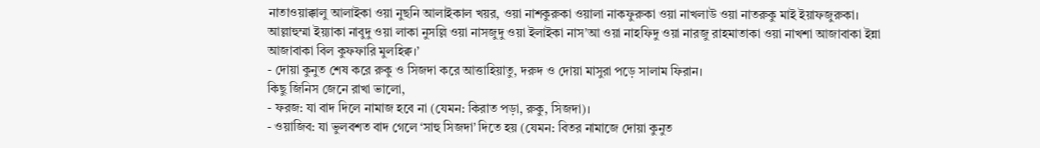নাতাওয়াক্কালু আলাইকা ওয়া নুছনি আলাইকাল খয়র, ওয়া নাশকুরুকা ওয়ালা নাকফুরুকা ওয়া নাখলাউ ওয়া নাতরুকু মাই ইয়াফজুরুকা। আল্লাহুম্মা ইয়্যাকা নাবুদু ওয়া লাকা নুসল্লি ওয়া নাসজুদু ওয়া ইলাইকা নাস’আ ওয়া নাহফিদু ওয়া নারজু রাহমাতাকা ওয়া নাখশা আজাবাকা ইন্না আজাবাকা বিল কুফফারি মুলহিক্ব।’
- দোয়া কুনুত শেষ করে রুকু ও সিজদা করে আত্তাহিয়াতু, দরুদ ও দোয়া মাসুরা পড়ে সালাম ফিরান।
কিছু জিনিস জেনে রাখা ভালো,
- ফরজ: যা বাদ দিলে নামাজ হবে না (যেমন: কিরাত পড়া, রুকু, সিজদা)।
- ওয়াজিব: যা ভুলবশত বাদ গেলে ‘সাহু সিজদা’ দিতে হয় (যেমন: বিতর নামাজে দোয়া কুনুত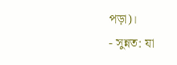পড়া)।
- সুন্নত: যা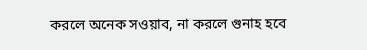করলে অনেক সওয়াব, না করলে গুনাহ হবে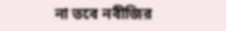না তবে নবীজির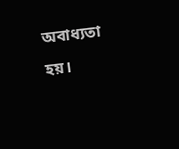অবাধ্যতা হয়।